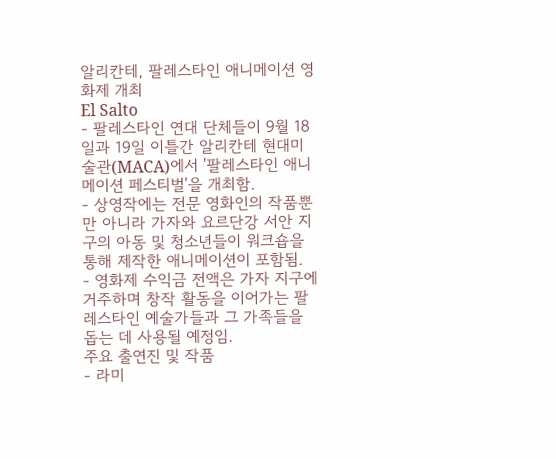알리칸테, 팔레스타인 애니메이션 영화제 개최
El Salto
- 팔레스타인 연대 단체들이 9월 18일과 19일 이틀간 알리칸테 현대미술관(MACA)에서 '팔레스타인 애니메이션 페스티벌'을 개최함.
- 상영작에는 전문 영화인의 작품뿐만 아니라 가자와 요르단강 서안 지구의 아동 및 청소년들이 워크숍을 통해 제작한 애니메이션이 포함됨.
- 영화제 수익금 전액은 가자 지구에 거주하며 창작 활동을 이어가는 팔레스타인 예술가들과 그 가족들을 돕는 데 사용될 예정임.
주요 출연진 및 작품
- 라미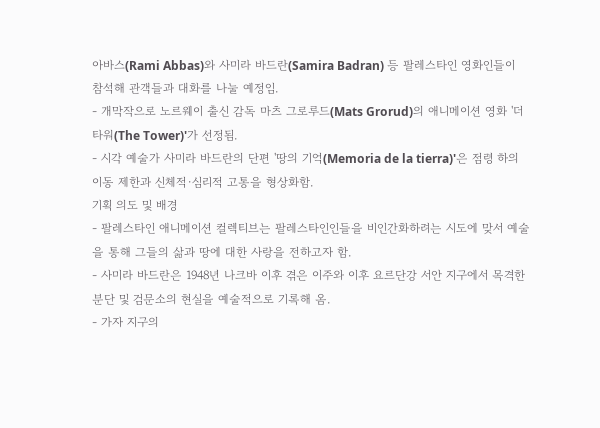아바스(Rami Abbas)와 사미라 바드란(Samira Badran) 등 팔레스타인 영화인들이 참석해 관객들과 대화를 나눌 예정임.
- 개막작으로 노르웨이 출신 감독 마츠 그로루드(Mats Grorud)의 애니메이션 영화 '더 타워(The Tower)'가 선정됨.
- 시각 예술가 사미라 바드란의 단편 '땅의 기억(Memoria de la tierra)'은 점령 하의 이동 제한과 신체적·심리적 고통을 형상화함.
기획 의도 및 배경
- 팔레스타인 애니메이션 컬렉티브는 팔레스타인인들을 비인간화하려는 시도에 맞서 예술을 통해 그들의 삶과 땅에 대한 사랑을 전하고자 함.
- 사미라 바드란은 1948년 나크바 이후 겪은 이주와 이후 요르단강 서안 지구에서 목격한 분단 및 검문소의 현실을 예술적으로 기록해 옴.
- 가자 지구의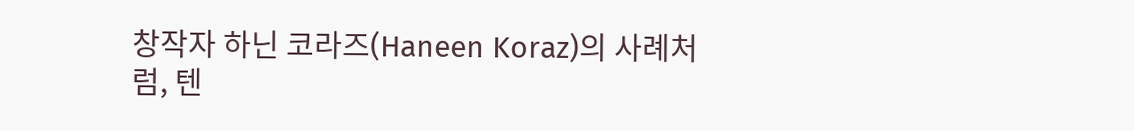창작자 하닌 코라즈(Haneen Koraz)의 사례처럼, 텐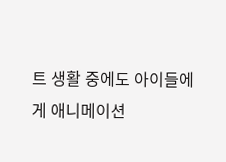트 생활 중에도 아이들에게 애니메이션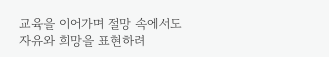교육을 이어가며 절망 속에서도 자유와 희망을 표현하려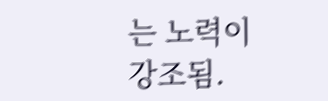는 노력이 강조됨.